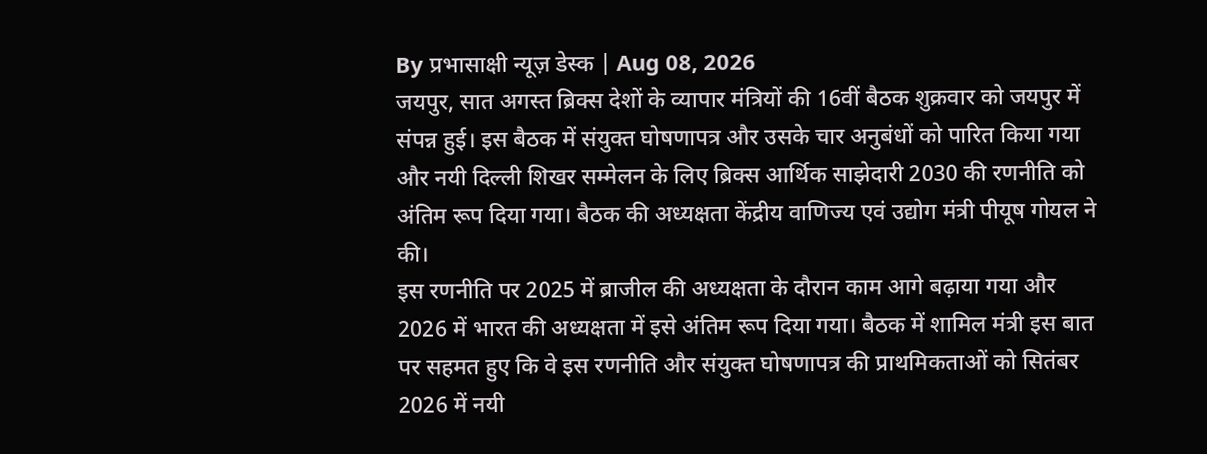By प्रभासाक्षी न्यूज़ डेस्क | Aug 08, 2026
जयपुर, सात अगस्त ब्रिक्स देशों के व्यापार मंत्रियों की 16वीं बैठक शुक्रवार को जयपुर में संपन्न हुई। इस बैठक में संयुक्त घोषणापत्र और उसके चार अनुबंधों को पारित किया गया और नयी दिल्ली शिखर सम्मेलन के लिए ब्रिक्स आर्थिक साझेदारी 2030 की रणनीति को अंतिम रूप दिया गया। बैठक की अध्यक्षता केंद्रीय वाणिज्य एवं उद्योग मंत्री पीयूष गोयल ने की।
इस रणनीति पर 2025 में ब्राजील की अध्यक्षता के दौरान काम आगे बढ़ाया गया और 2026 में भारत की अध्यक्षता में इसे अंतिम रूप दिया गया। बैठक में शामिल मंत्री इस बात पर सहमत हुए कि वे इस रणनीति और संयुक्त घोषणापत्र की प्राथमिकताओं को सितंबर 2026 में नयी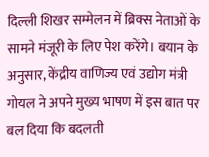दिल्ली शिखर सम्मेलन में ब्रिक्स नेताओं के सामने मंजूरी के लिए पेश करेंगे। बयान के अनुसार, केंद्रीय वाणिज्य एवं उद्योग मंत्री गोयल ने अपने मुख्य भाषण में इस बात पर बल दिया कि बदलती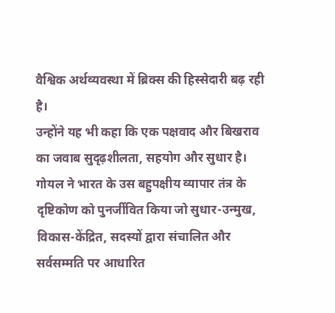वैश्विक अर्थव्यवस्था में ब्रिक्स की हिस्सेदारी बढ़ रही है।
उन्होंने यह भी कहा कि एक पक्षवाद और बिखराव का जवाब सुदृढ़शीलता, सहयोग और सुधार है। गोयल ने भारत के उस बहुपक्षीय व्यापार तंत्र के दृष्टिकोण को पुनर्जीवित किया जो सुधार-उन्मुख, विकास-केंद्रित, सदस्यों द्वारा संचालित और सर्वसम्मति पर आधारित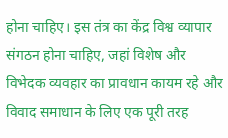होना चाहिए। इस तंत्र का केंद्र विश्व व्यापार संगठन होना चाहिए, जहां विशेष और विभेदक व्यवहार का प्रावधान कायम रहे और विवाद समाधान के लिए एक पूरी तरह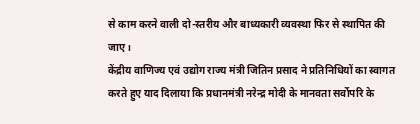से काम करने वाली दो-स्तरीय और बाध्यकारी व्यवस्था फिर से स्थापित की जाए।
केंद्रीय वाणिज्य एवं उद्योग राज्य मंत्री जितिन प्रसाद ने प्रतिनिधियों का स्वागत करते हुए याद दिलाया कि प्रधानमंत्री नरेन्द्र मोदी के मानवता सर्वोपरि के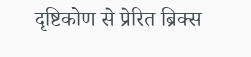दृष्टिकोण से प्रेरित ब्रिक्स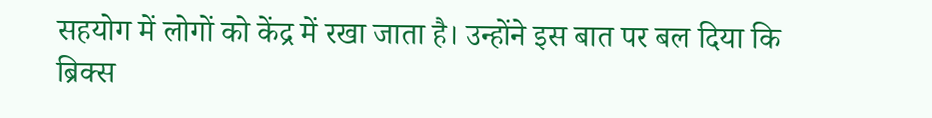सहयोग में लोगों को केंद्र में रखा जाता है। उन्होंने इस बात पर बल दिया कि ब्रिक्स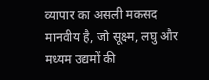व्यापार का असली मकसद मानवीय है, जो सूक्ष्म, लघु और मध्यम उद्यमों की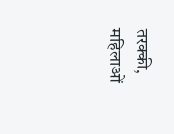तरक्की, महिलाओं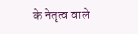के नेतृत्व वाले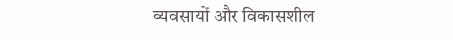व्यवसायों और विकासशील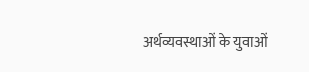अर्थव्यवस्थाओं के युवाओं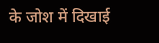के जोश में दिखाई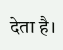देता है।